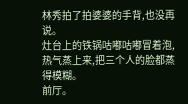林秀拍了拍婆婆的手背,也没再说。
灶台上的铁锅咕嘟咕嘟冒着泡,热气蒸上来,把三个人的脸都蒸得模糊。
前厅。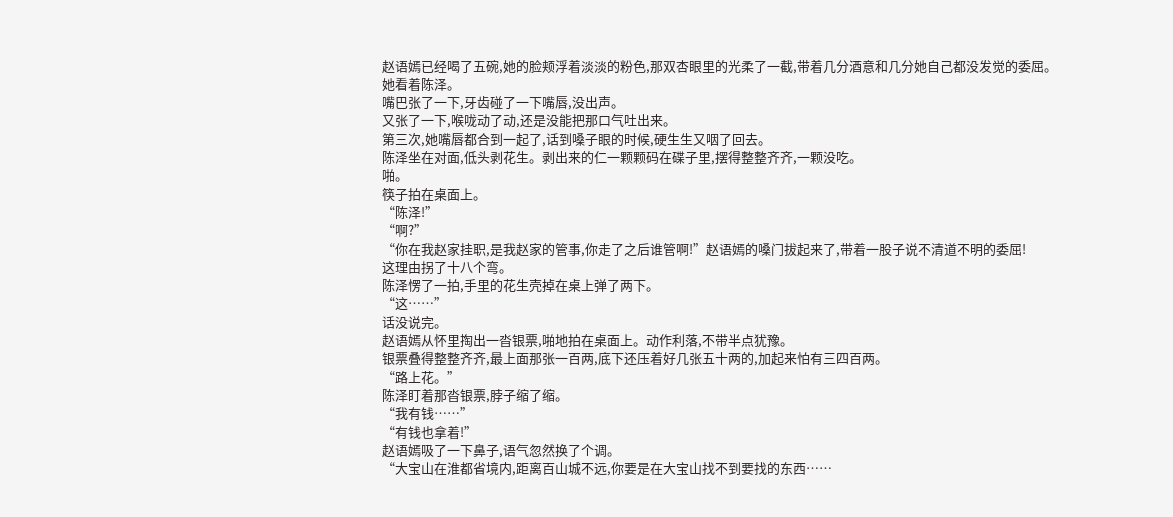赵语嫣已经喝了五碗,她的脸颊浮着淡淡的粉色,那双杏眼里的光柔了一截,带着几分酒意和几分她自己都没发觉的委屈。
她看着陈泽。
嘴巴张了一下,牙齿碰了一下嘴唇,没出声。
又张了一下,喉咙动了动,还是没能把那口气吐出来。
第三次,她嘴唇都合到一起了,话到嗓子眼的时候,硬生生又咽了回去。
陈泽坐在对面,低头剥花生。剥出来的仁一颗颗码在碟子里,摆得整整齐齐,一颗没吃。
啪。
筷子拍在桌面上。
“陈泽!”
“啊?”
“你在我赵家挂职,是我赵家的管事,你走了之后谁管啊!”赵语嫣的嗓门拔起来了,带着一股子说不清道不明的委屈!
这理由拐了十八个弯。
陈泽愣了一拍,手里的花生壳掉在桌上弹了两下。
“这……”
话没说完。
赵语嫣从怀里掏出一沓银票,啪地拍在桌面上。动作利落,不带半点犹豫。
银票叠得整整齐齐,最上面那张一百两,底下还压着好几张五十两的,加起来怕有三四百两。
“路上花。”
陈泽盯着那沓银票,脖子缩了缩。
“我有钱……”
“有钱也拿着!”
赵语嫣吸了一下鼻子,语气忽然换了个调。
“大宝山在淮都省境内,距离百山城不远,你要是在大宝山找不到要找的东西……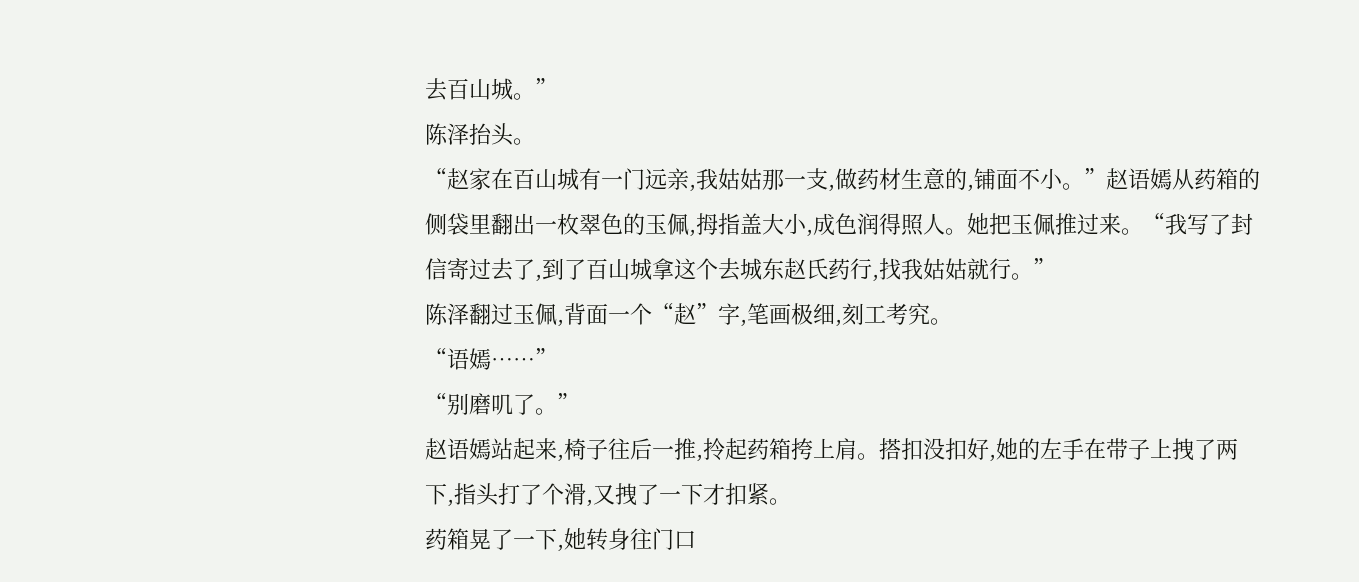去百山城。”
陈泽抬头。
“赵家在百山城有一门远亲,我姑姑那一支,做药材生意的,铺面不小。”赵语嫣从药箱的侧袋里翻出一枚翠色的玉佩,拇指盖大小,成色润得照人。她把玉佩推过来。“我写了封信寄过去了,到了百山城拿这个去城东赵氏药行,找我姑姑就行。”
陈泽翻过玉佩,背面一个“赵”字,笔画极细,刻工考究。
“语嫣……”
“别磨叽了。”
赵语嫣站起来,椅子往后一推,拎起药箱挎上肩。搭扣没扣好,她的左手在带子上拽了两下,指头打了个滑,又拽了一下才扣紧。
药箱晃了一下,她转身往门口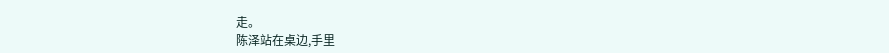走。
陈泽站在桌边,手里